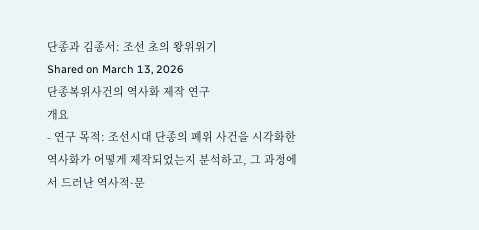단종과 김종서: 조선 초의 왕위위기
Shared on March 13, 2026
단종복위사건의 역사화 제작 연구
개요
- 연구 목적: 조선시대 단종의 폐위 사건을 시각화한 역사화가 어떻게 제작되었는지 분석하고, 그 과정에서 드러난 역사적·문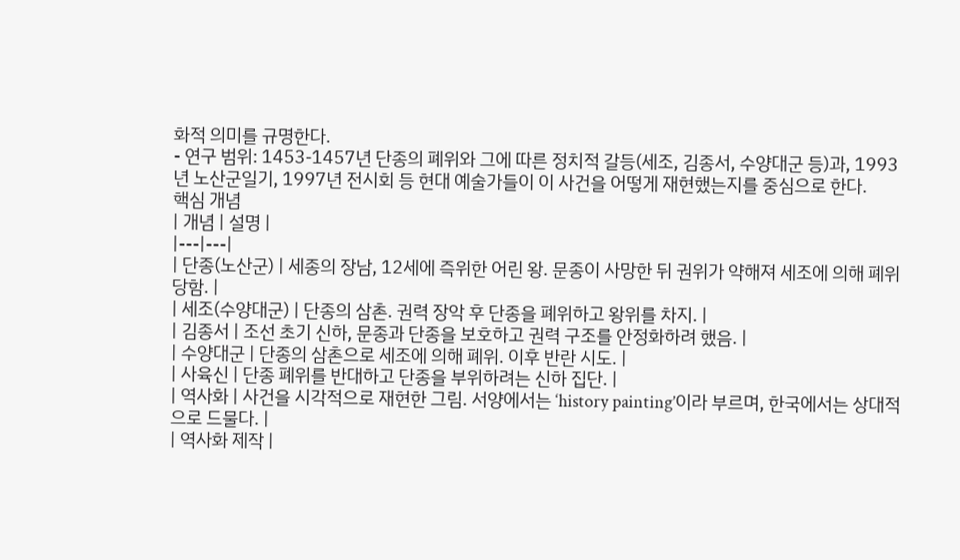화적 의미를 규명한다.
- 연구 범위: 1453‑1457년 단종의 폐위와 그에 따른 정치적 갈등(세조, 김종서, 수양대군 등)과, 1993년 노산군일기, 1997년 전시회 등 현대 예술가들이 이 사건을 어떻게 재현했는지를 중심으로 한다.
핵심 개념
| 개념 | 설명 |
|---|---|
| 단종(노산군) | 세종의 장남, 12세에 즉위한 어린 왕. 문종이 사망한 뒤 권위가 약해져 세조에 의해 폐위당함. |
| 세조(수양대군) | 단종의 삼촌. 권력 장악 후 단종을 폐위하고 왕위를 차지. |
| 김종서 | 조선 초기 신하, 문종과 단종을 보호하고 권력 구조를 안정화하려 했음. |
| 수양대군 | 단종의 삼촌으로 세조에 의해 폐위. 이후 반란 시도. |
| 사육신 | 단종 폐위를 반대하고 단종을 부위하려는 신하 집단. |
| 역사화 | 사건을 시각적으로 재현한 그림. 서양에서는 ‘history painting’이라 부르며, 한국에서는 상대적으로 드물다. |
| 역사화 제작 |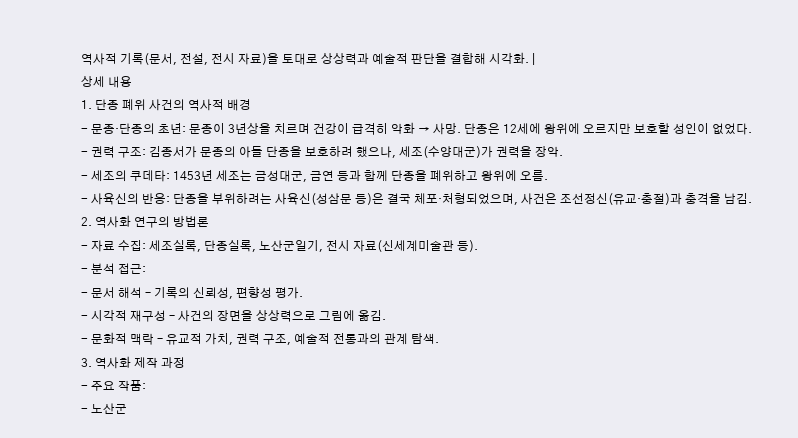역사적 기록(문서, 전설, 전시 자료)을 토대로 상상력과 예술적 판단을 결합해 시각화. |
상세 내용
1. 단종 폐위 사건의 역사적 배경
- 문종·단종의 초년: 문종이 3년상을 치르며 건강이 급격히 악화 → 사망. 단종은 12세에 왕위에 오르지만 보호할 성인이 없었다.
- 권력 구조: 김종서가 문종의 아들 단종을 보호하려 했으나, 세조(수양대군)가 권력을 장악.
- 세조의 쿠데타: 1453년 세조는 금성대군, 금연 등과 함께 단종을 폐위하고 왕위에 오름.
- 사육신의 반응: 단종을 부위하려는 사육신(성삼문 등)은 결국 체포·처형되었으며, 사건은 조선정신(유교·충절)과 충격을 남김.
2. 역사화 연구의 방법론
- 자료 수집: 세조실록, 단종실록, 노산군일기, 전시 자료(신세계미술관 등).
- 분석 접근:
- 문서 해석 – 기록의 신뢰성, 편향성 평가.
- 시각적 재구성 – 사건의 장면을 상상력으로 그림에 옮김.
- 문화적 맥락 – 유교적 가치, 권력 구조, 예술적 전통과의 관계 탐색.
3. 역사화 제작 과정
- 주요 작품:
- 노산군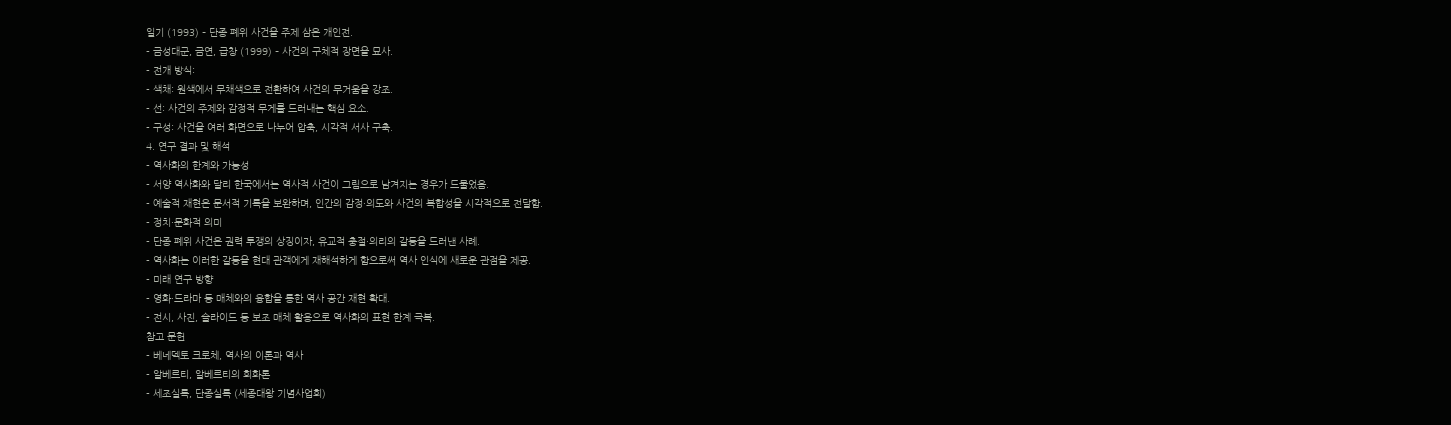일기 (1993) – 단종 폐위 사건을 주제 삼은 개인전.
- 금성대군, 금연, 급창 (1999) – 사건의 구체적 장면을 묘사.
- 전개 방식:
- 색채: 원색에서 무채색으로 전환하여 사건의 무거움을 강조.
- 선: 사건의 주제와 감정적 무게를 드러내는 핵심 요소.
- 구성: 사건을 여러 화면으로 나누어 압축, 시각적 서사 구축.
4. 연구 결과 및 해석
- 역사화의 한계와 가능성
- 서양 역사화와 달리 한국에서는 역사적 사건이 그림으로 남겨지는 경우가 드물었음.
- 예술적 재현은 문서적 기록을 보완하며, 인간의 감정·의도와 사건의 복합성을 시각적으로 전달함.
- 정치·문화적 의미
- 단종 폐위 사건은 권력 투쟁의 상징이자, 유교적 충절·의리의 갈등을 드러낸 사례.
- 역사화는 이러한 갈등을 현대 관객에게 재해석하게 함으로써 역사 인식에 새로운 관점을 제공.
- 미래 연구 방향
- 영화·드라마 등 매체와의 융합을 통한 역사 공간 재현 확대.
- 전시, 사진, 슬라이드 등 보조 매체 활용으로 역사화의 표현 한계 극복.
참고 문헌
- 베네덱토 크로체, 역사의 이론과 역사
- 알베르티, 알베르티의 회화론
- 세조실록, 단종실록 (세종대왕 기념사업회)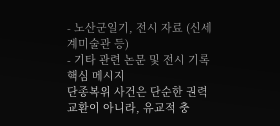- 노산군일기, 전시 자료 (신세계미술관 등)
- 기타 관련 논문 및 전시 기록
핵심 메시지
단종복위 사건은 단순한 권력 교환이 아니라, 유교적 충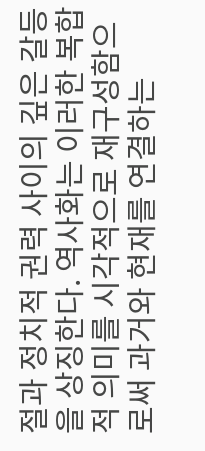절과 정치적 권력 사이의 깊은 갈등을 상징한다. 역사화는 이러한 복합적 의미를 시각적으로 재구성함으로써 과거와 현재를 연결하는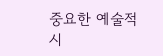중요한 예술적 시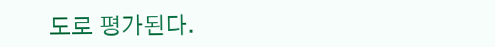도로 평가된다.